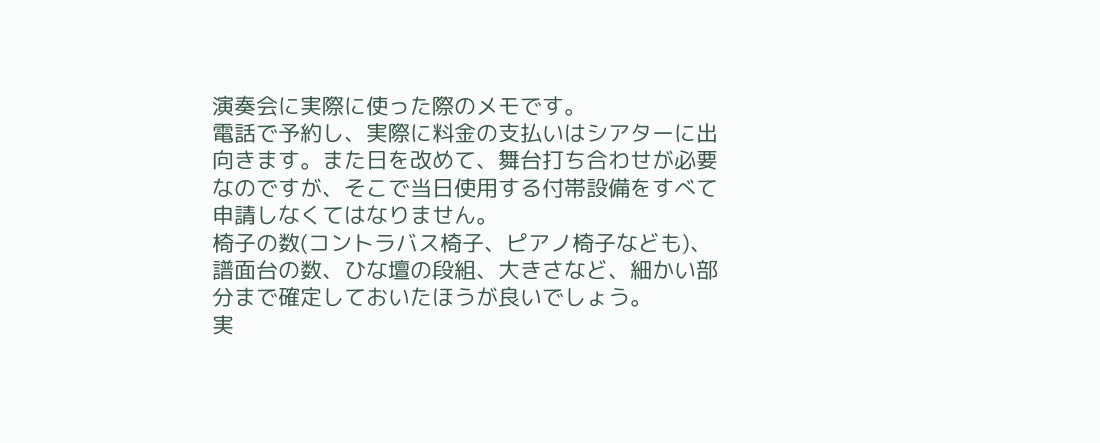演奏会に実際に使った際のメモです。
電話で予約し、実際に料金の支払いはシアターに出向きます。また日を改めて、舞台打ち合わせが必要なのですが、そこで当日使用する付帯設備をすべて申請しなくてはなりません。
椅子の数(コントラバス椅子、ピアノ椅子なども)、譜面台の数、ひな壇の段組、大きさなど、細かい部分まで確定しておいたほうが良いでしょう。
実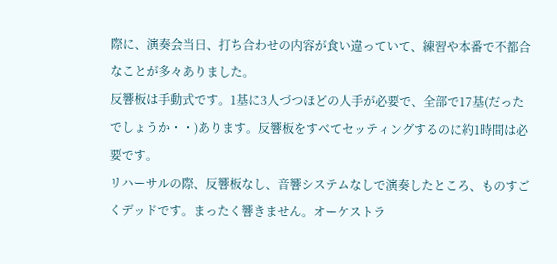際に、演奏会当日、打ち合わせの内容が食い違っていて、練習や本番で不都合なことが多々ありました。
反響板は手動式です。1基に3人づつほどの人手が必要で、全部で17基(だったでしょうか・・)あります。反響板をすべてセッティングするのに約1時間は必要です。
リハーサルの際、反響板なし、音響システムなしで演奏したところ、ものすごくデッドです。まったく響きません。オーケストラ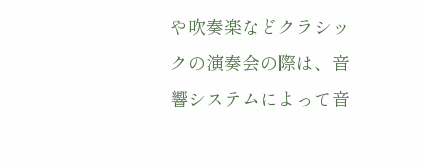や吹奏楽などクラシックの演奏会の際は、音響システムによって音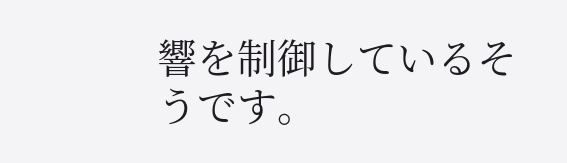響を制御しているそうです。